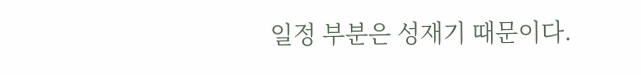일정 부분은 성재기 때문이다.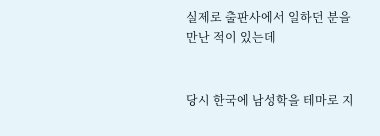실제로 출판사에서 일하던 분을 만난 적이 있는데


당시 한국에 남성학을 테마로 지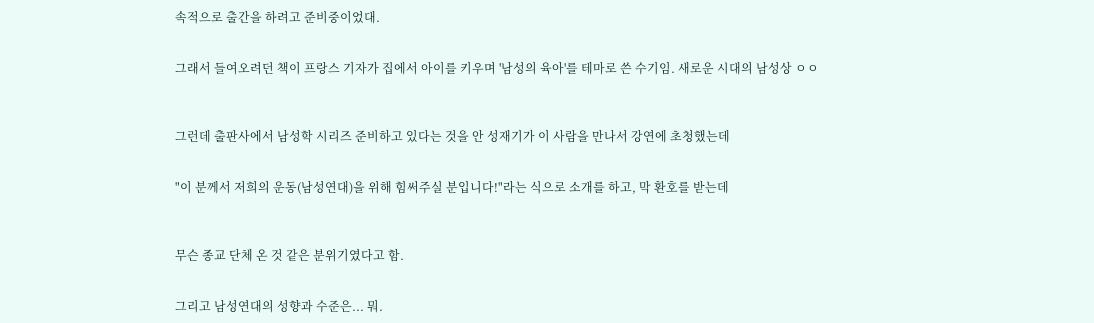속적으로 출간을 하려고 준비중이었대.


그래서 들여오려던 책이 프랑스 기자가 집에서 아이를 키우며 '남성의 육아'를 테마로 쓴 수기임. 새로운 시대의 남성상 ㅇㅇ



그런데 출판사에서 남성학 시리즈 준비하고 있다는 것을 안 성재기가 이 사람을 만나서 강연에 초청했는데


"이 분께서 저희의 운동(남성연대)을 위해 힘써주실 분입니다!"라는 식으로 소개를 하고, 막 환호를 받는데



무슨 종교 단체 온 것 같은 분위기였다고 함.


그리고 남성연대의 성향과 수준은... 뭐.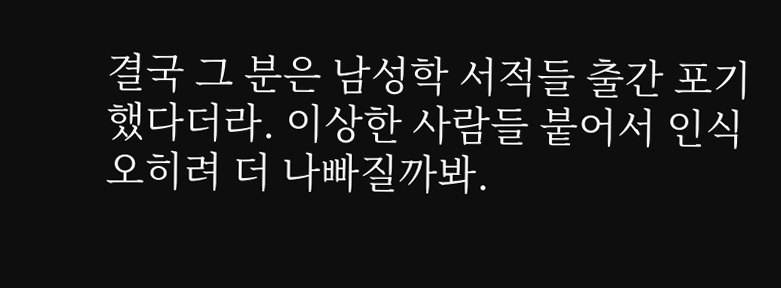결국 그 분은 남성학 서적들 출간 포기했다더라. 이상한 사람들 붙어서 인식 오히려 더 나빠질까봐.